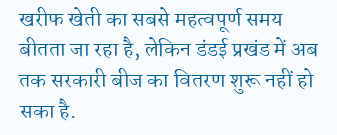खरीफ खेती का सबसे महत्वपूर्ण समय बीतता जा रहा है, लेकिन डंडई प्रखंड में अब तक सरकारी बीज का वितरण शुरू नहीं हो सका है.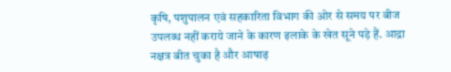कृषि, पशुपालन एवं सहकारिता विभाग की ओर से समय पर बीज उपलब्ध नहीं कराये जाने के कारण इलाके के खेत सूने पड़े हैं. आद्रा नक्षत्र बीत चुका है और आषाढ़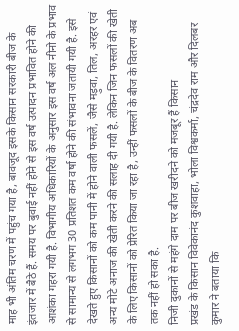माह भी अंतिम चरण में पहुंच गया है, बावजूद इसके किसान सरकारी बीज के इंतजार में बैठे हैं. समय पर बुवाई नहीं होने से इस वर्ष उत्पादन प्रभावित होने की आशंका गहरा गयी है. विभागीय अधिकारियों के अनुसार इस वर्ष अल नीनो के प्रभाव से सामान्य से लगभग 30 प्रतिशत कम वर्षा होने की संभावना जतायी गयी है. इसे देखते हुए किसानों को कम पानी में होने वाली फसलें, जैसे मड़ुवा, तिल, अरहर एवं अन्य मोटे अनाज की खेती करने की सलाह दी गयी है. लेकिन जिन फसलों की खेती के लिए किसानों को प्रेरित किया जा रहा है, उन्हीं फसलों के बीज के वितरण अब तक नहीं हो सका है.
निजी दुकानों से महंगे दाम पर बीज खरीदने को मजबूर हैं किसान
प्रखंड के किसान विवेकानंद कुशवाहा, भोला विश्वकर्मा, चंद्रदेव राम और दिलबर कुमार ने बताया कि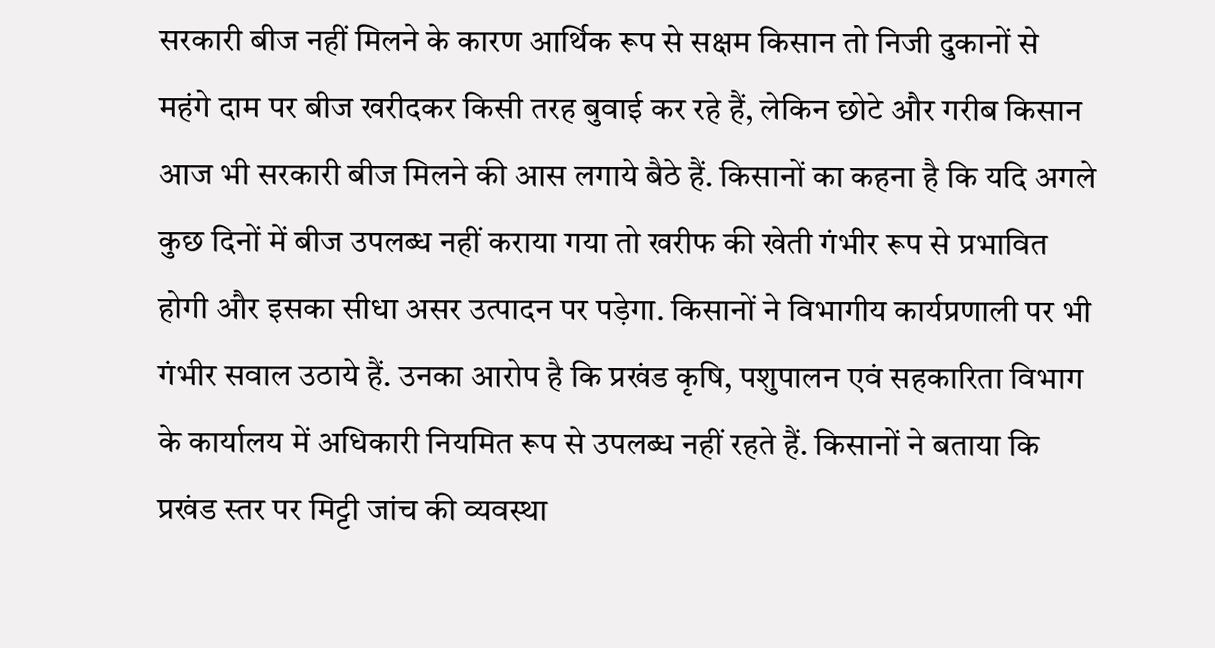सरकारी बीज नहीं मिलने के कारण आर्थिक रूप से सक्षम किसान तो निजी दुकानों से महंगे दाम पर बीज खरीदकर किसी तरह बुवाई कर रहे हैं, लेकिन छोटे और गरीब किसान आज भी सरकारी बीज मिलने की आस लगाये बैठे हैं. किसानों का कहना है कि यदि अगले कुछ दिनों में बीज उपलब्ध नहीं कराया गया तो खरीफ की खेती गंभीर रूप से प्रभावित होगी और इसका सीधा असर उत्पादन पर पड़ेगा. किसानों ने विभागीय कार्यप्रणाली पर भी गंभीर सवाल उठाये हैं. उनका आरोप है कि प्रखंड कृषि, पशुपालन एवं सहकारिता विभाग के कार्यालय में अधिकारी नियमित रूप से उपलब्ध नहीं रहते हैं. किसानों ने बताया कि प्रखंड स्तर पर मिट्टी जांच की व्यवस्था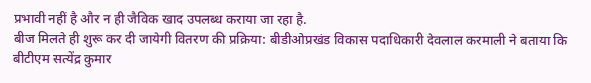प्रभावी नहीं है और न ही जैविक खाद उपलब्ध कराया जा रहा है.
बीज मिलते ही शुरू कर दी जायेगी वितरण की प्रक्रिया: बीडीओप्रखंड विकास पदाधिकारी देवलाल करमाली ने बताया कि बीटीएम सत्येंद्र कुमार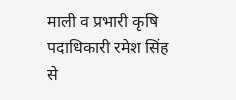माली व प्रभारी कृषि पदाधिकारी रमेश सिंह से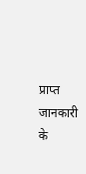प्राप्त जानकारी के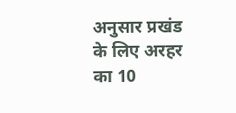अनुसार प्रखंड के लिए अरहर का 10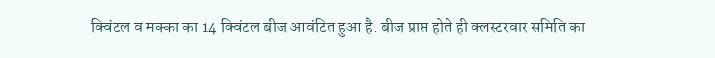क्विंटल व मक्का का 14 क्विंटल बीज आवंटित हुआ है. बीज प्राप्त होते ही क्लस्टरवार समिति का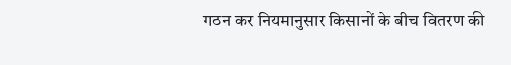गठन कर नियमानुसार किसानों के बीच वितरण की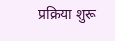प्रक्रिया शुरू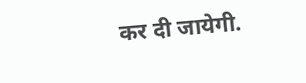कर दी जायेगी.